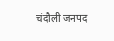चंदौली जनपद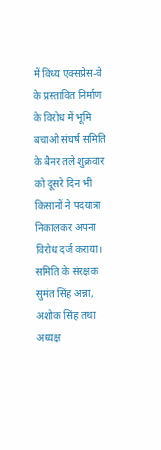में विंध्य एक्सप्रेस-वे के प्रस्तावित निर्माण के विरोध में भूमि बचाओ संघर्ष समिति के बैनर तले शुक्रवार को दूसरे दिन भी किसानों ने पदयात्रा निकालकर अपना विरोध दर्ज कराया। समिति के संरक्षक सुमंत सिंह अन्ना, अशोक सिंह तथा अध्यक्ष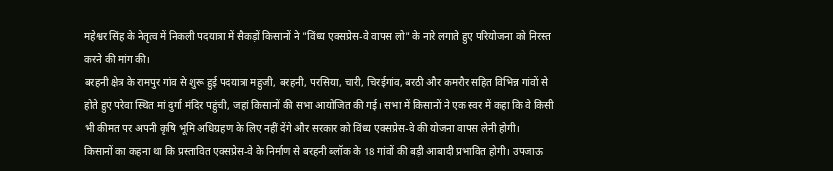महेश्वर सिंह के नेतृत्व में निकली पदयात्रा में सैकड़ों किसानों ने "विंध्य एक्सप्रेस-वे वापस लो" के नारे लगाते हुए परियोजना को निरस्त करने की मांग की।
बरहनी क्षेत्र के रामपुर गांव से शुरू हुई पदयात्रा महुजी, बरहनी, परसिया, चारी, चिरईगांव, बरठी और कमरौर सहित विभिन्न गांवों से होते हुए परेवा स्थित मां दुर्गा मंदिर पहुंची, जहां किसानों की सभा आयोजित की गई। सभा में किसानों ने एक स्वर में कहा कि वे किसी भी कीमत पर अपनी कृषि भूमि अधिग्रहण के लिए नहीं देंगे और सरकार को विंध्य एक्सप्रेस-वे की योजना वापस लेनी होगी।
किसानों का कहना था कि प्रस्तावित एक्सप्रेस-वे के निर्माण से बरहनी ब्लॉक के 18 गांवों की बड़ी आबादी प्रभावित होगी। उपजाऊ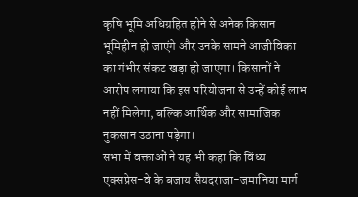कृषि भूमि अधिग्रहित होने से अनेक किसान भूमिहीन हो जाएंगे और उनके सामने आजीविका का गंभीर संकट खड़ा हो जाएगा। किसानों ने आरोप लगाया कि इस परियोजना से उन्हें कोई लाभ नहीं मिलेगा, बल्कि आर्थिक और सामाजिक नुकसान उठाना पड़ेगा।
सभा में वक्ताओं ने यह भी कहा कि विंध्य एक्सप्रेस-वे के बजाय सैयदराजा-जमानिया मार्ग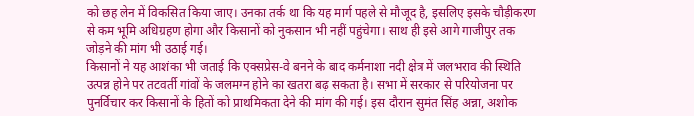को छह लेन में विकसित किया जाए। उनका तर्क था कि यह मार्ग पहले से मौजूद है, इसलिए इसके चौड़ीकरण से कम भूमि अधिग्रहण होगा और किसानों को नुकसान भी नहीं पहुंचेगा। साथ ही इसे आगे गाजीपुर तक जोड़ने की मांग भी उठाई गई।
किसानों ने यह आशंका भी जताई कि एक्सप्रेस-वे बनने के बाद कर्मनाशा नदी क्षेत्र में जलभराव की स्थिति उत्पन्न होने पर तटवर्ती गांवों के जलमग्न होने का खतरा बढ़ सकता है। सभा में सरकार से परियोजना पर पुनर्विचार कर किसानों के हितों को प्राथमिकता देने की मांग की गई। इस दौरान सुमंत सिंह अन्ना, अशोक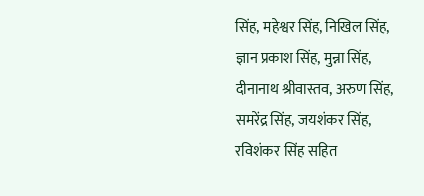सिंह, महेश्वर सिंह, निखिल सिंह, ज्ञान प्रकाश सिंह, मुन्ना सिंह, दीनानाथ श्रीवास्तव, अरुण सिंह, समरेंद्र सिंह, जयशंकर सिंह, रविशंकर सिंह सहित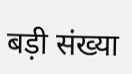बड़ी संख्या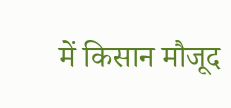में किसान मौजूद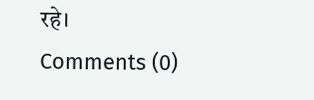रहे।
Comments (0)